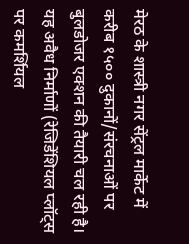मेरठ के शास्त्री नगर सेंट्रल मार्केट में करीब १५०० दुकानों/संरचनाओं पर बुलडोजर एक्शन की तैयारी चल रही है। यह अवैध निर्माणों (रेजिडेंशियल प्लॉट्स पर कमर्शियल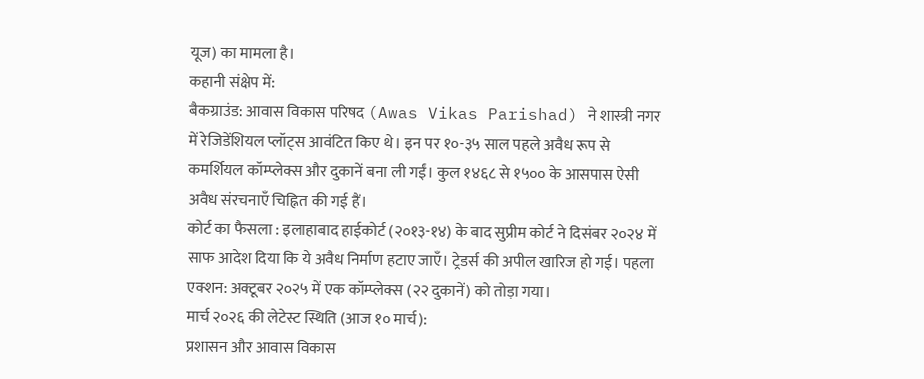यूज) का मामला है।
कहानी संक्षेप में:
बैकग्राउंड: आवास विकास परिषद (Awas Vikas Parishad) ने शास्त्री नगर में रेजिडेंशियल प्लॉट्स आवंटित किए थे। इन पर १०-३५ साल पहले अवैध रूप से कमर्शियल कॉम्प्लेक्स और दुकानें बना ली गईं। कुल १४६८ से १५०० के आसपास ऐसी अवैध संरचनाएँ चिह्नित की गई हैं।
कोर्ट का फैसला : इलाहाबाद हाईकोर्ट (२०१३-१४) के बाद सुप्रीम कोर्ट ने दिसंबर २०२४ में साफ आदेश दिया कि ये अवैध निर्माण हटाए जाएँ। ट्रेडर्स की अपील खारिज हो गई। पहला एक्शन: अक्टूबर २०२५ में एक कॉम्प्लेक्स (२२ दुकानें) को तोड़ा गया।
मार्च २०२६ की लेटेस्ट स्थिति (आज १० मार्च):
प्रशासन और आवास विकास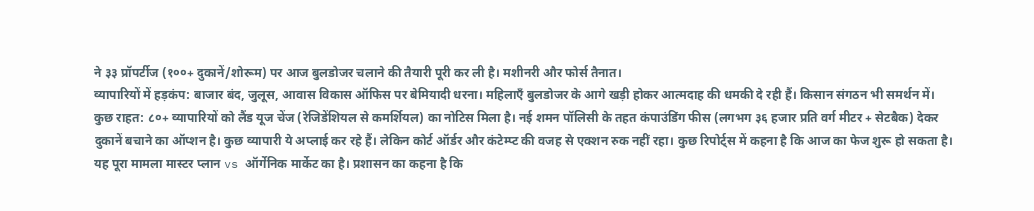ने ३३ प्रॉपर्टीज (१००+ दुकानें/शोरूम) पर आज बुलडोजर चलाने की तैयारी पूरी कर ली है। मशीनरी और फोर्स तैनात।
व्यापारियों में हड़कंप: बाजार बंद, जुलूस, आवास विकास ऑफिस पर बेमियादी धरना। महिलाएँ बुलडोजर के आगे खड़ी होकर आत्मदाह की धमकी दे रही हैं। किसान संगठन भी समर्थन में।
कुछ राहत: ८०+ व्यापारियों को लैंड यूज चेंज (रेजिडेंशियल से कमर्शियल) का नोटिस मिला है। नई शमन पॉलिसी के तहत कंपाउंडिंग फीस (लगभग ३६ हजार प्रति वर्ग मीटर + सेटबैक) देकर दुकानें बचाने का ऑप्शन है। कुछ व्यापारी ये अप्लाई कर रहे हैं। लेकिन कोर्ट ऑर्डर और कंटेम्प्ट की वजह से एक्शन रुक नहीं रहा। कुछ रिपोर्ट्स में कहना है कि आज का फेज शुरू हो सकता है।
यह पूरा मामला मास्टर प्लान vs ऑर्गेनिक मार्केट का है। प्रशासन का कहना है कि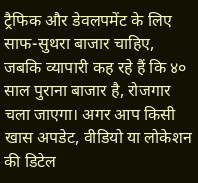ट्रैफिक और डेवलपमेंट के लिए साफ-सुथरा बाजार चाहिए, जबकि व्यापारी कह रहे हैं कि ४० साल पुराना बाजार है, रोजगार चला जाएगा। अगर आप किसी खास अपडेट, वीडियो या लोकेशन की डिटेल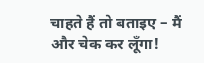चाहते हैं तो बताइए – मैं और चेक कर लूँगा!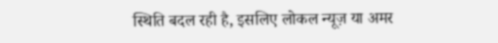स्थिति बदल रही है, इसलिए लोकल न्यूज़ या अमर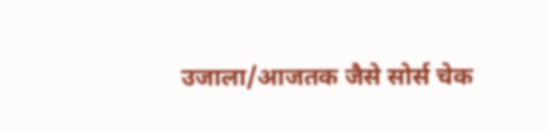उजाला/आजतक जैसे सोर्स चेक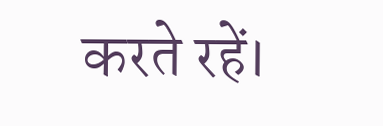करते रहें।